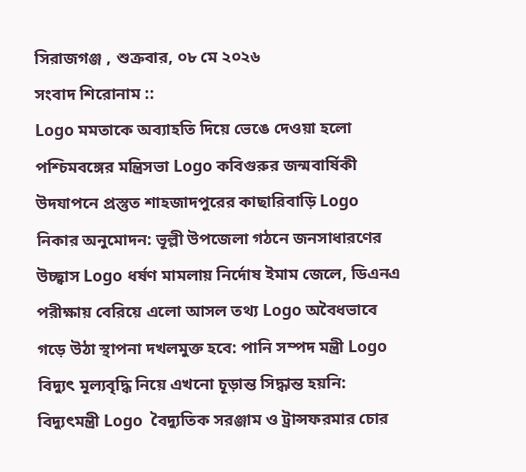সিরাজগঞ্জ , শুক্রবার, ০৮ মে ২০২৬
সংবাদ শিরোনাম ::
Logo মমতাকে অব্যাহতি দিয়ে ভেঙে দেওয়া হলো পশ্চিমবঙ্গের মন্ত্রিসভা Logo কবিগুরুর জন্মবার্ষিকী উদযাপনে প্রস্তুত শাহজাদপুরের কাছারিবাড়ি Logo নিকার অনুমোদন: ভূল্লী উপজেলা গঠনে জনসাধারণের উচ্ছ্বাস Logo ধর্ষণ মামলায় নির্দোষ ইমাম জেলে, ডিএনএ পরীক্ষায় বেরিয়ে এলো আসল তথ্য Logo অবৈধভাবে গড়ে উঠা স্থাপনা দখলমুক্ত হবে: পানি সম্পদ মন্ত্রী Logo বিদ্যুৎ মূল্যবৃদ্ধি নিয়ে এখনো চূড়ান্ত সিদ্ধান্ত হয়নি: বিদ্যুৎমন্ত্রী Logo  বৈদ্যুতিক সরঞ্জাম ও ট্রান্সফরমার চোর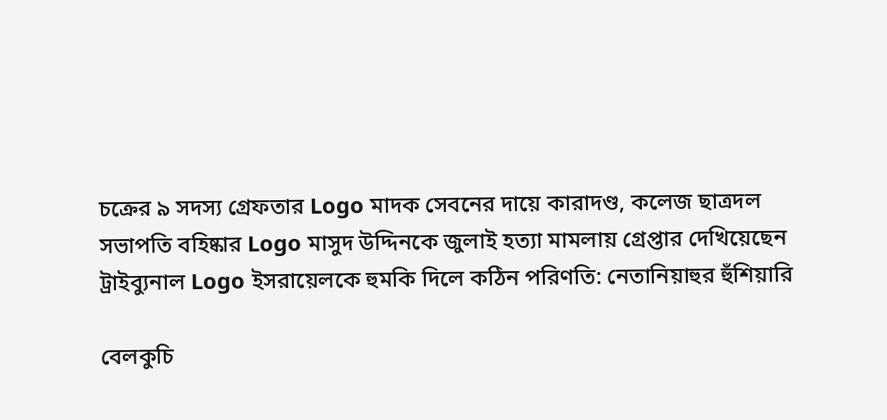চক্রের ৯ সদস্য গ্রেফতার Logo মাদক সেবনের দায়ে কারাদণ্ড, কলেজ ছাত্রদল সভাপতি বহিষ্কার Logo মাসুদ উদ্দিনকে জুলাই হত্যা মামলায় গ্রেপ্তার দেখিয়েছেন ট্রাইব্যুনাল Logo ইসরায়েলকে হুমকি দিলে কঠিন পরিণতি: নেতানিয়াহুর হুঁশিয়ারি

বেলকুচি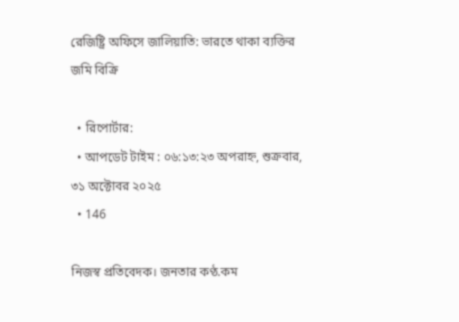রেজিষ্ট্রি অফিসে জালিয়াতি: ভারতে থাকা ব্যক্তির জমি বিক্রি

  • রিপোর্টার:
  • আপডেট টাইম : ০৬:১৩:২৩ অপরাহ্ন, শুক্রবার, ৩১ অক্টোবর ২০২৫
  • 146

নিজস্ব প্রতিবেদক। জনতার কণ্ঠ.কম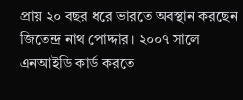প্রায় ২০ বছর ধরে ভারতে অবস্থান করছেন জিতেন্দ্র নাথ পোদ্দার। ২০০৭ সালে  এনআইডি কার্ড করতে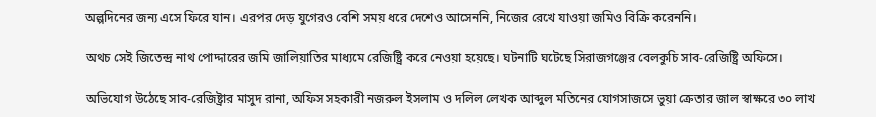অল্পদিনের জন্য এসে ফিরে যান। এরপর দেড় যুগেরও বেশি সময় ধরে দেশেও আসেননি, নিজের রেখে যাওয়া জমিও বিক্রি করেননি।

অথচ সেই জিতেন্দ্র নাথ পোদ্দারের জমি জালিয়াতির মাধ্যমে রেজিষ্ট্রি করে নেওয়া হয়েছে। ঘটনাটি ঘটেছে সিরাজগঞ্জের বেলকুচি সাব-রেজিষ্ট্রি অফিসে।

অভিযোগ উঠেছে সাব-রেজিষ্ট্রার মাসুদ রানা, অফিস সহকারী নজরুল ইসলাম ও দলিল লেখক আব্দুল মতিনের যোগসাজসে ভুয়া ক্রেতার জাল স্বাক্ষরে ৩০ লাখ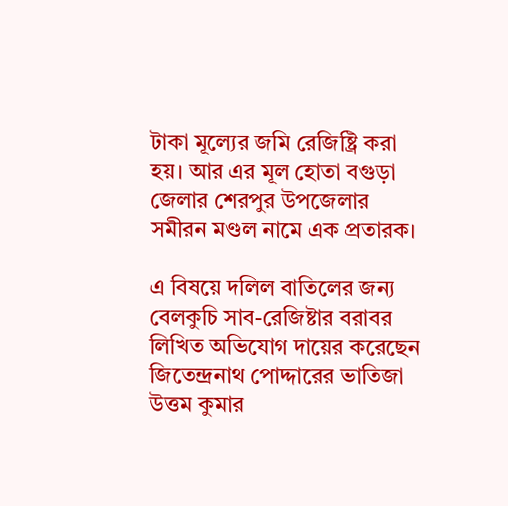টাকা মূল্যের জমি রেজিষ্ট্রি করা হয়। আর এর মূল হোতা বগুড়া জেলার শেরপুর উপজেলার সমীরন মণ্ডল নামে এক প্রতারক।

এ বিষয়ে দলিল বাতিলের জন্য বেলকুচি সাব-রেজিষ্টার বরাবর লিখিত অভিযোগ দায়ের করেছেন জিতেন্দ্রনাথ পোদ্দারের ভাতিজা উত্তম কুমার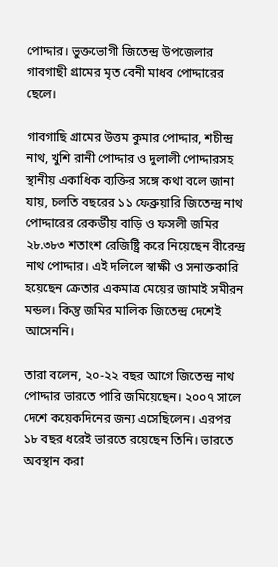পোদ্দার। ভুক্তভোগী জিতেন্দ্র উপজেলার গাবগাছী গ্রামের মৃত বেনী মাধব পোদ্দারের ছেলে।

গাবগাছি গ্রামের উত্তম কুমার পোদ্দার, শচীন্দ্র নাথ, খুশি রানী পোদ্দার ও দুলালী পোদ্দারসহ স্থানীয় একাধিক ব্যক্তির সঙ্গে কথা বলে জানা যায়, চলতি বছরের ১১ ফেব্রুয়ারি জিতেন্দ্র নাথ পোদ্দারের রেকর্ডীয় বাড়ি ও ফসলী জমির ২৮.৩৮৩ শতাংশ রেজিষ্ট্রি করে নিয়েছেন বীরেন্দ্র নাথ পোদ্দার। এই দলিলে স্বাক্ষী ও সনাক্তকারি হয়েছেন ক্রেতার একমাত্র মেয়ের জামাই সমীরন মন্ডল। কিন্তু জমির মালিক জিতেন্দ্র দেশেই আসেননি।

তারা বলেন, ২০-২২ বছর আগে জিতেন্দ্র নাথ পোদ্দার ভারতে পারি জমিয়েছেন। ২০০৭ সালে দেশে কয়েকদিনের জন্য এসেছিলেন। এরপর ১৮ বছর ধরেই ভারতে রয়েছেন তিনি। ভারতে অবস্থান করা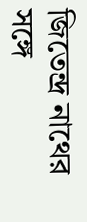জিতেন্দ্র নাথের সঙ্গে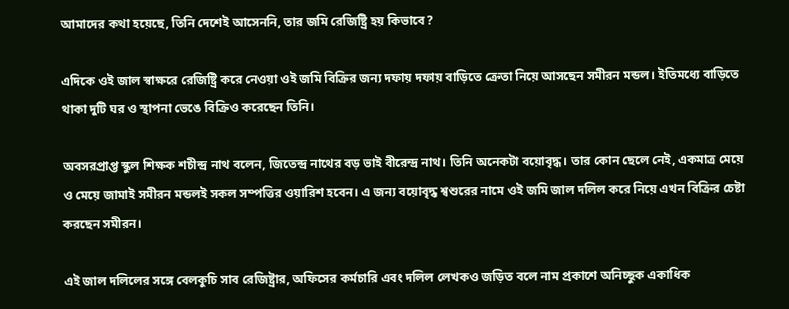আমাদের কথা হয়েছে, তিনি দেশেই আসেননি, তার জমি রেজিষ্ট্রি হয় কিভাবে?

এদিকে ওই জাল স্বাক্ষরে রেজিষ্ট্রি করে নেওয়া ওই জমি বিক্রির জন্য দফায় দফায় বাড়িতে ক্রেতা নিয়ে আসছেন সমীরন মন্ডল। ইতিমধ্যে বাড়িতে থাকা দুটি ঘর ও স্থাপনা ভেঙে বিক্রিও করেছেন তিনি।

অবসরপ্রাপ্ত স্কুল শিক্ষক শচীন্দ্র নাথ বলেন, জিতেন্দ্র নাথের বড় ভাই বীরেন্দ্র নাথ। তিনি অনেকটা বয়োবৃদ্ধ। তার কোন ছেলে নেই, একমাত্র মেয়ে ও মেয়ে জামাই সমীরন মন্ডলই সকল সম্পত্তির ওয়ারিশ হবেন। এ জন্য বয়োবৃদ্ধ শ্বশুরের নামে ওই জমি জাল দলিল করে নিয়ে এখন বিক্রির চেষ্টা করছেন সমীরন।

এই জাল দলিলের সঙ্গে বেলকুচি সাব রেজিষ্ট্রার, অফিসের কর্মচারি এবং দলিল লেখকও জড়িত বলে নাম প্রকাশে অনিচ্ছুক একাধিক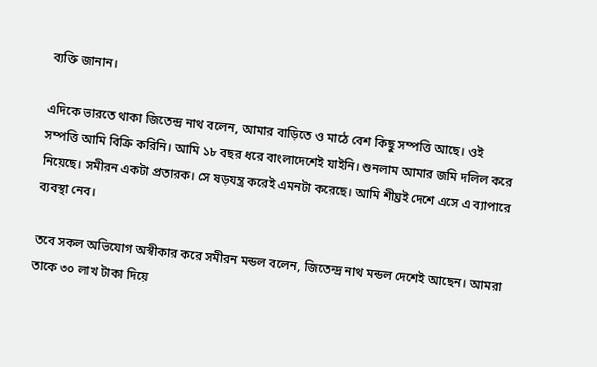ব্যক্তি জানান।

এদিকে ভারতে থাকা জিতেন্দ্র নাথ বলেন, আমার বাড়িতে ও মাঠে বেশ কিছু সম্পত্তি আছে। ওই সম্পত্তি আমি বিক্রি করিনি। আমি ১৮ বছর ধরে বাংলাদেশেই যাইনি। শুনলাম আমার জমি দলিল করে নিয়েছে। সমীরন একটা প্রতারক। সে ষড়যন্ত্র করেই এমনটা করেছে। আমি শীঘ্রই দেশে এসে এ ব্যাপারে ব্যবস্থা নেব।

তবে সকল অভিযোগ অস্বীকার করে সমীরন মন্ডল বলেন, জিতেন্দ্র নাথ মন্ডল দেশেই আছেন। আমরা তাকে ৩০ লাখ টাকা দিয়ে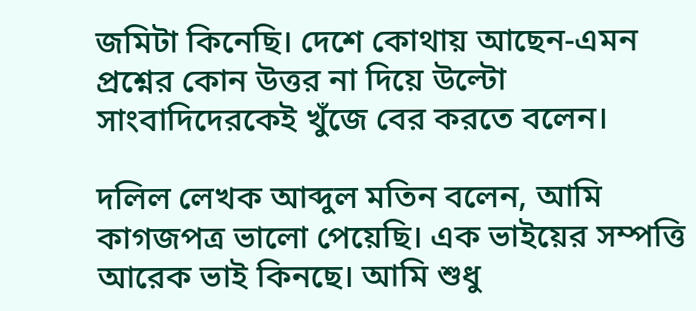জমিটা কিনেছি। দেশে কোথায় আছেন-এমন প্রশ্নের কোন উত্তর না দিয়ে উল্টো সাংবাদিদেরকেই খুঁজে বের করতে বলেন।

দলিল লেখক আব্দুল মতিন বলেন, আমি কাগজপত্র ভালো পেয়েছি। এক ভাইয়ের সম্পত্তি আরেক ভাই কিনছে। আমি শুধু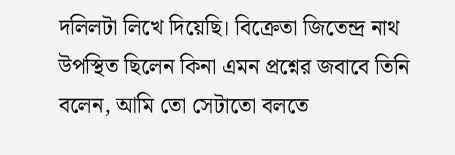দলিলটা লিখে দিয়েছি। বিক্রেতা জিতেন্দ্র নাথ উপস্থিত ছিলেন কিনা এমন প্রশ্নের জবাবে তিনি বলেন, আমি তো সেটাতো বলতে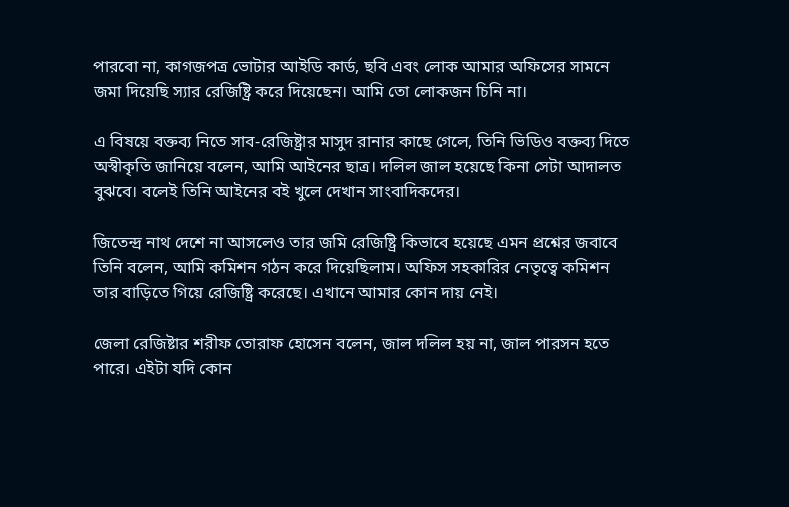পারবো না, কাগজপত্র ভোটার আইডি কার্ড, ছবি এবং লোক আমার অফিসের সামনে জমা দিয়েছি স্যার রেজিষ্ট্রি করে দিয়েছেন। আমি তো লোকজন চিনি না।

এ বিষয়ে বক্তব্য নিতে সাব-রেজিষ্ট্রার মাসুদ রানার কাছে গেলে, তিনি ভিডিও বক্তব্য দিতে অস্বীকৃতি জানিয়ে বলেন, আমি আইনের ছাত্র। দলিল জাল হয়েছে কিনা সেটা আদালত বুঝবে। বলেই তিনি আইনের বই খুলে দেখান সাংবাদিকদের।

জিতেন্দ্র নাথ দেশে না আসলেও তার জমি রেজিষ্ট্রি কিভাবে হয়েছে এমন প্রশ্নের জবাবে তিনি বলেন, আমি কমিশন গঠন করে দিয়েছিলাম। অফিস সহকারির নেতৃত্বে কমিশন তার বাড়িতে গিয়ে রেজিষ্ট্রি করেছে। এখানে আমার কোন দায় নেই।

জেলা রেজিষ্টার শরীফ তোরাফ হোসেন বলেন, জাল দলিল হয় না, জাল পারসন হতে পারে। এইটা যদি কোন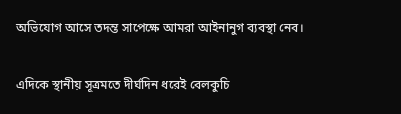অভিযোগ আসে তদন্ত সাপেক্ষে আমরা আইনানুগ ব্যবস্থা নেব।

এদিকে স্থানীয় সূত্রমতে দীর্ঘদিন ধরেই বেলকুচি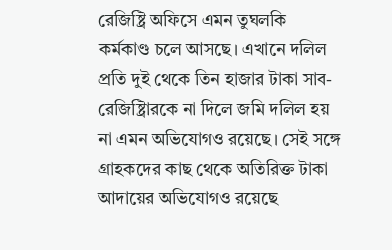রেজিষ্ট্রি অফিসে এমন তুঘলকি কর্মকাণ্ড চলে আসছে। এখানে দলিল প্রতি দুই থেকে তিন হাজার টাকা সাব-রেজিষ্ট্রিারকে না দিলে জমি দলিল হয় না এমন অভিযোগও রয়েছে। সেই সঙ্গে গ্রাহকদের কাছ থেকে অতিরিক্ত টাকা আদায়ের অভিযোগও রয়েছে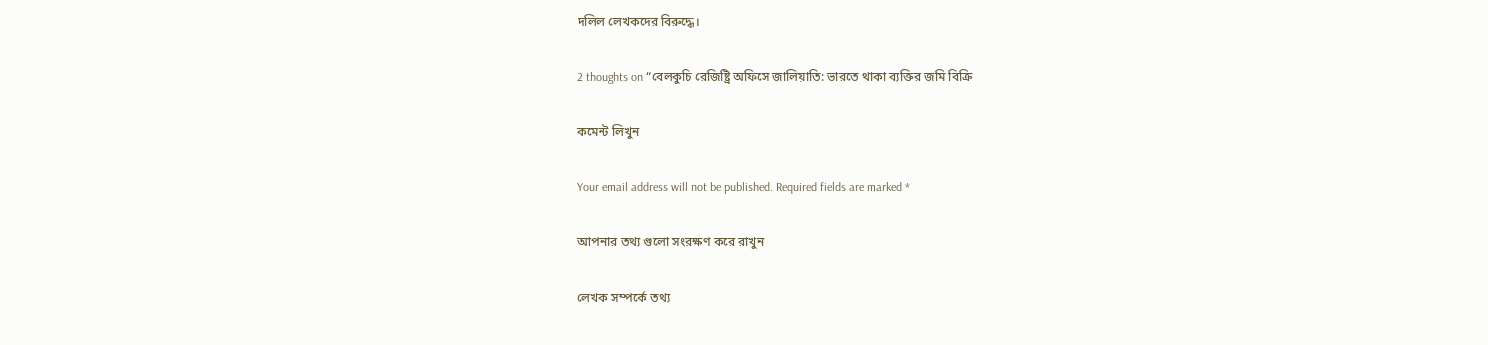দলিল লেখকদের বিরুদ্ধে।

2 thoughts on “বেলকুচি রেজিষ্ট্রি অফিসে জালিয়াতি: ভারতে থাকা ব্যক্তির জমি বিক্রি

কমেন্ট লিখুন

Your email address will not be published. Required fields are marked *

আপনার তথ্য গুলো সংরক্ষণ করে রাখুন

লেখক সম্পর্কে তথ্য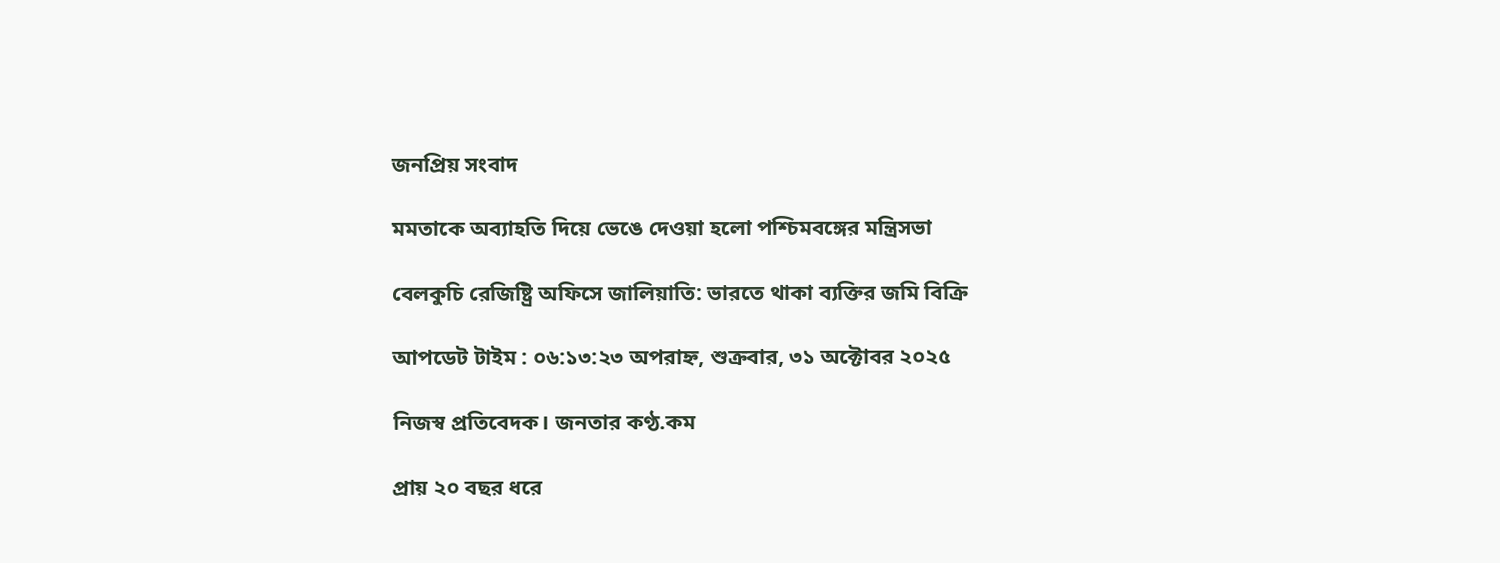জনপ্রিয় সংবাদ

মমতাকে অব্যাহতি দিয়ে ভেঙে দেওয়া হলো পশ্চিমবঙ্গের মন্ত্রিসভা

বেলকুচি রেজিষ্ট্রি অফিসে জালিয়াতি: ভারতে থাকা ব্যক্তির জমি বিক্রি

আপডেট টাইম : ০৬:১৩:২৩ অপরাহ্ন, শুক্রবার, ৩১ অক্টোবর ২০২৫

নিজস্ব প্রতিবেদক। জনতার কণ্ঠ.কম

প্রায় ২০ বছর ধরে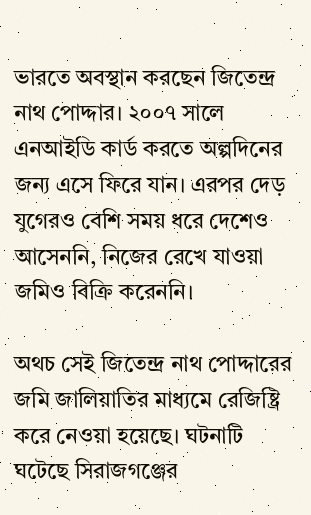ভারতে অবস্থান করছেন জিতেন্দ্র নাথ পোদ্দার। ২০০৭ সালে  এনআইডি কার্ড করতে অল্পদিনের জন্য এসে ফিরে যান। এরপর দেড় যুগেরও বেশি সময় ধরে দেশেও আসেননি, নিজের রেখে যাওয়া জমিও বিক্রি করেননি।

অথচ সেই জিতেন্দ্র নাথ পোদ্দারের জমি জালিয়াতির মাধ্যমে রেজিষ্ট্রি করে নেওয়া হয়েছে। ঘটনাটি ঘটেছে সিরাজগঞ্জের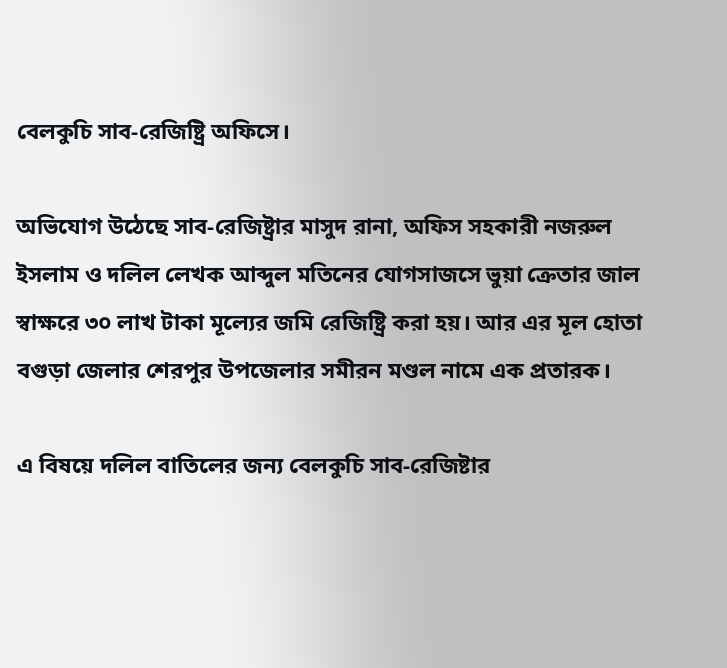বেলকুচি সাব-রেজিষ্ট্রি অফিসে।

অভিযোগ উঠেছে সাব-রেজিষ্ট্রার মাসুদ রানা, অফিস সহকারী নজরুল ইসলাম ও দলিল লেখক আব্দুল মতিনের যোগসাজসে ভুয়া ক্রেতার জাল স্বাক্ষরে ৩০ লাখ টাকা মূল্যের জমি রেজিষ্ট্রি করা হয়। আর এর মূল হোতা বগুড়া জেলার শেরপুর উপজেলার সমীরন মণ্ডল নামে এক প্রতারক।

এ বিষয়ে দলিল বাতিলের জন্য বেলকুচি সাব-রেজিষ্টার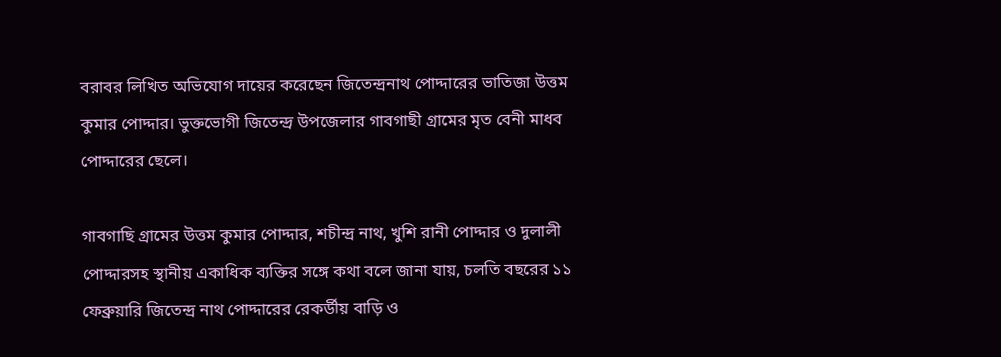বরাবর লিখিত অভিযোগ দায়ের করেছেন জিতেন্দ্রনাথ পোদ্দারের ভাতিজা উত্তম কুমার পোদ্দার। ভুক্তভোগী জিতেন্দ্র উপজেলার গাবগাছী গ্রামের মৃত বেনী মাধব পোদ্দারের ছেলে।

গাবগাছি গ্রামের উত্তম কুমার পোদ্দার, শচীন্দ্র নাথ, খুশি রানী পোদ্দার ও দুলালী পোদ্দারসহ স্থানীয় একাধিক ব্যক্তির সঙ্গে কথা বলে জানা যায়, চলতি বছরের ১১ ফেব্রুয়ারি জিতেন্দ্র নাথ পোদ্দারের রেকর্ডীয় বাড়ি ও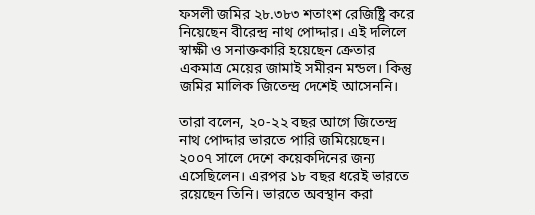ফসলী জমির ২৮.৩৮৩ শতাংশ রেজিষ্ট্রি করে নিয়েছেন বীরেন্দ্র নাথ পোদ্দার। এই দলিলে স্বাক্ষী ও সনাক্তকারি হয়েছেন ক্রেতার একমাত্র মেয়ের জামাই সমীরন মন্ডল। কিন্তু জমির মালিক জিতেন্দ্র দেশেই আসেননি।

তারা বলেন, ২০-২২ বছর আগে জিতেন্দ্র নাথ পোদ্দার ভারতে পারি জমিয়েছেন। ২০০৭ সালে দেশে কয়েকদিনের জন্য এসেছিলেন। এরপর ১৮ বছর ধরেই ভারতে রয়েছেন তিনি। ভারতে অবস্থান করা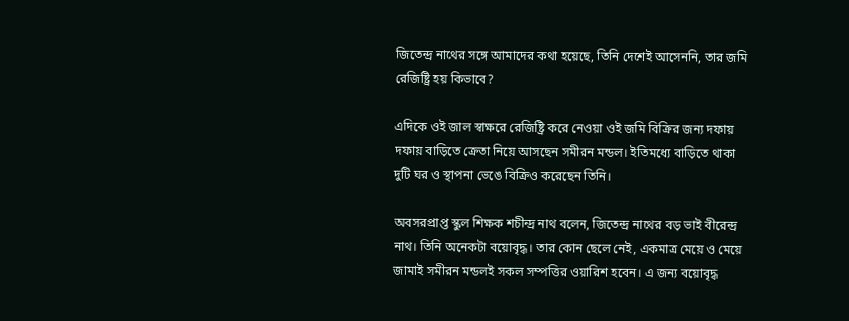জিতেন্দ্র নাথের সঙ্গে আমাদের কথা হয়েছে, তিনি দেশেই আসেননি, তার জমি রেজিষ্ট্রি হয় কিভাবে?

এদিকে ওই জাল স্বাক্ষরে রেজিষ্ট্রি করে নেওয়া ওই জমি বিক্রির জন্য দফায় দফায় বাড়িতে ক্রেতা নিয়ে আসছেন সমীরন মন্ডল। ইতিমধ্যে বাড়িতে থাকা দুটি ঘর ও স্থাপনা ভেঙে বিক্রিও করেছেন তিনি।

অবসরপ্রাপ্ত স্কুল শিক্ষক শচীন্দ্র নাথ বলেন, জিতেন্দ্র নাথের বড় ভাই বীরেন্দ্র নাথ। তিনি অনেকটা বয়োবৃদ্ধ। তার কোন ছেলে নেই, একমাত্র মেয়ে ও মেয়ে জামাই সমীরন মন্ডলই সকল সম্পত্তির ওয়ারিশ হবেন। এ জন্য বয়োবৃদ্ধ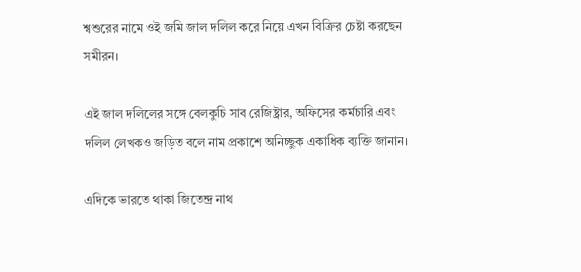শ্বশুরের নামে ওই জমি জাল দলিল করে নিয়ে এখন বিক্রির চেষ্টা করছেন সমীরন।

এই জাল দলিলের সঙ্গে বেলকুচি সাব রেজিষ্ট্রার, অফিসের কর্মচারি এবং দলিল লেখকও জড়িত বলে নাম প্রকাশে অনিচ্ছুক একাধিক ব্যক্তি জানান।

এদিকে ভারতে থাকা জিতেন্দ্র নাথ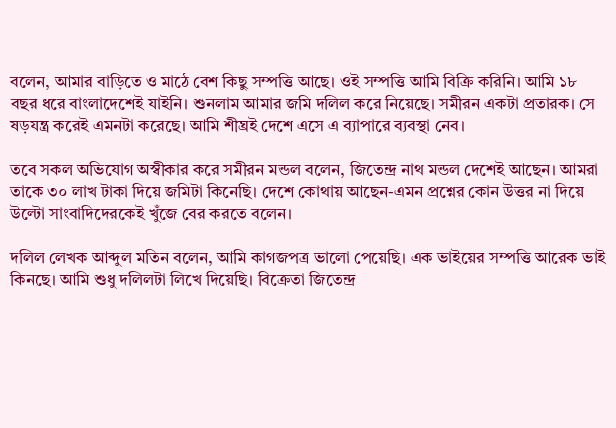বলেন, আমার বাড়িতে ও মাঠে বেশ কিছু সম্পত্তি আছে। ওই সম্পত্তি আমি বিক্রি করিনি। আমি ১৮ বছর ধরে বাংলাদেশেই যাইনি। শুনলাম আমার জমি দলিল করে নিয়েছে। সমীরন একটা প্রতারক। সে ষড়যন্ত্র করেই এমনটা করেছে। আমি শীঘ্রই দেশে এসে এ ব্যাপারে ব্যবস্থা নেব।

তবে সকল অভিযোগ অস্বীকার করে সমীরন মন্ডল বলেন, জিতেন্দ্র নাথ মন্ডল দেশেই আছেন। আমরা তাকে ৩০ লাখ টাকা দিয়ে জমিটা কিনেছি। দেশে কোথায় আছেন-এমন প্রশ্নের কোন উত্তর না দিয়ে উল্টো সাংবাদিদেরকেই খুঁজে বের করতে বলেন।

দলিল লেখক আব্দুল মতিন বলেন, আমি কাগজপত্র ভালো পেয়েছি। এক ভাইয়ের সম্পত্তি আরেক ভাই কিনছে। আমি শুধু দলিলটা লিখে দিয়েছি। বিক্রেতা জিতেন্দ্র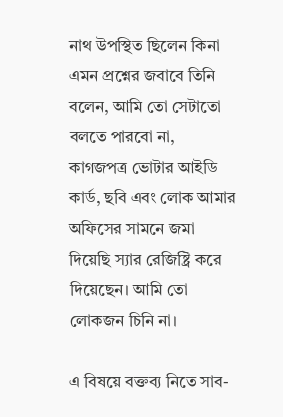নাথ উপস্থিত ছিলেন কিনা এমন প্রশ্নের জবাবে তিনি বলেন, আমি তো সেটাতো বলতে পারবো না, কাগজপত্র ভোটার আইডি কার্ড, ছবি এবং লোক আমার অফিসের সামনে জমা দিয়েছি স্যার রেজিষ্ট্রি করে দিয়েছেন। আমি তো লোকজন চিনি না।

এ বিষয়ে বক্তব্য নিতে সাব-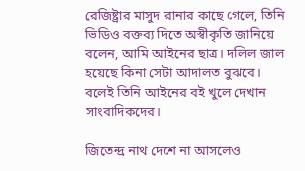রেজিষ্ট্রার মাসুদ রানার কাছে গেলে, তিনি ভিডিও বক্তব্য দিতে অস্বীকৃতি জানিয়ে বলেন, আমি আইনের ছাত্র। দলিল জাল হয়েছে কিনা সেটা আদালত বুঝবে। বলেই তিনি আইনের বই খুলে দেখান সাংবাদিকদের।

জিতেন্দ্র নাথ দেশে না আসলেও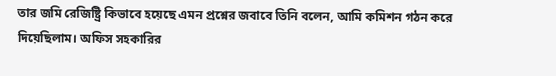তার জমি রেজিষ্ট্রি কিভাবে হয়েছে এমন প্রশ্নের জবাবে তিনি বলেন, আমি কমিশন গঠন করে দিয়েছিলাম। অফিস সহকারির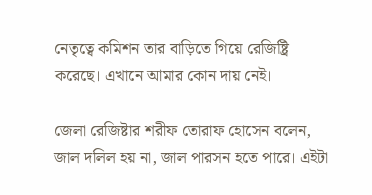নেতৃত্বে কমিশন তার বাড়িতে গিয়ে রেজিষ্ট্রি করেছে। এখানে আমার কোন দায় নেই।

জেলা রেজিষ্টার শরীফ তোরাফ হোসেন বলেন, জাল দলিল হয় না, জাল পারসন হতে পারে। এইটা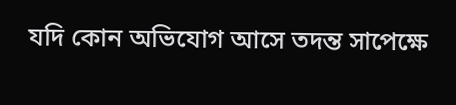যদি কোন অভিযোগ আসে তদন্ত সাপেক্ষে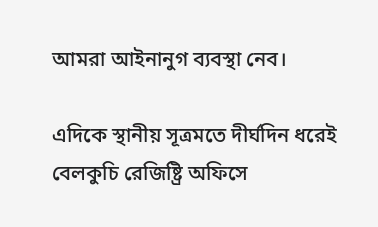আমরা আইনানুগ ব্যবস্থা নেব।

এদিকে স্থানীয় সূত্রমতে দীর্ঘদিন ধরেই বেলকুচি রেজিষ্ট্রি অফিসে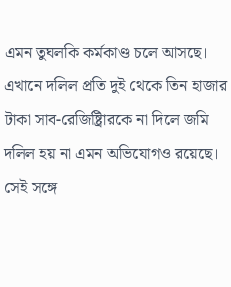এমন তুঘলকি কর্মকাণ্ড চলে আসছে। এখানে দলিল প্রতি দুই থেকে তিন হাজার টাকা সাব-রেজিষ্ট্রিারকে না দিলে জমি দলিল হয় না এমন অভিযোগও রয়েছে। সেই সঙ্গে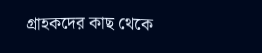গ্রাহকদের কাছ থেকে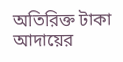অতিরিক্ত টাকা আদায়ের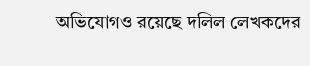অভিযোগও রয়েছে দলিল লেখকদের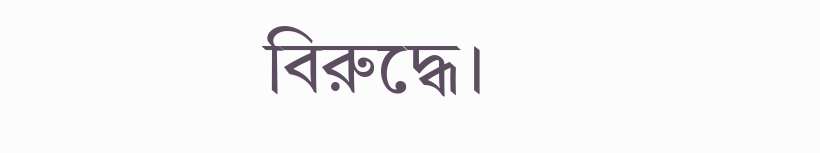বিরুদ্ধে।